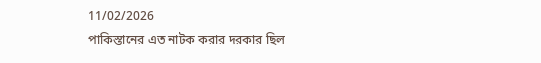11/02/2026
পাকিস্তানের এত নাটক করার দরকার ছিল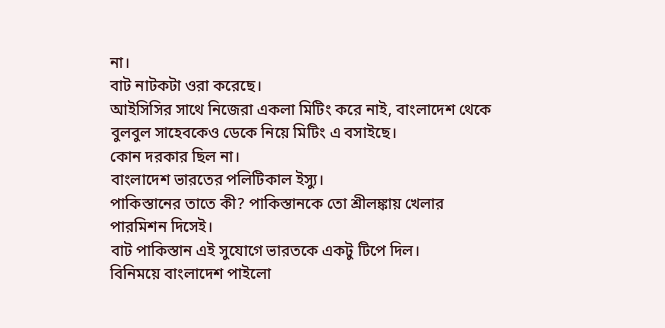না।
বাট নাটকটা ওরা করেছে।
আইসিসির সাথে নিজেরা একলা মিটিং করে নাই, বাংলাদেশ থেকে বুলবুল সাহেবকেও ডেকে নিয়ে মিটিং এ বসাইছে।
কোন দরকার ছিল না।
বাংলাদেশ ভারতের পলিটিকাল ইস্যু।
পাকিস্তানের তাতে কী? পাকিস্তানকে তো শ্রীলঙ্কায় খেলার পারমিশন দিসেই।
বাট পাকিস্তান এই সুযোগে ভারতকে একটু টিপে দিল।
বিনিময়ে বাংলাদেশ পাইলো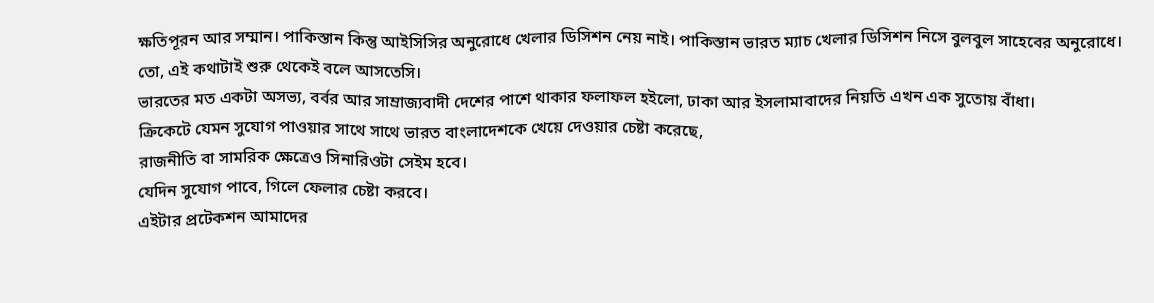ক্ষতিপূরন আর সম্মান। পাকিস্তান কিন্তু আইসিসির অনুরোধে খেলার ডিসিশন নেয় নাই। পাকিস্তান ভারত ম্যাচ খেলার ডিসিশন নিসে বুলবুল সাহেবের অনুরোধে।
তো, এই কথাটাই শুরু থেকেই বলে আসতেসি।
ভারতের মত একটা অসভ্য, বর্বর আর সাম্রাজ্যবাদী দেশের পাশে থাকার ফলাফল হইলো, ঢাকা আর ইসলামাবাদের নিয়তি এখন এক সুতোয় বাঁধা।
ক্রিকেটে যেমন সুযোগ পাওয়ার সাথে সাথে ভারত বাংলাদেশকে খেয়ে দেওয়ার চেষ্টা করেছে,
রাজনীতি বা সামরিক ক্ষেত্রেও সিনারিওটা সেইম হবে।
যেদিন সুযোগ পাবে, গিলে ফেলার চেষ্টা করবে।
এইটার প্রটেকশন আমাদের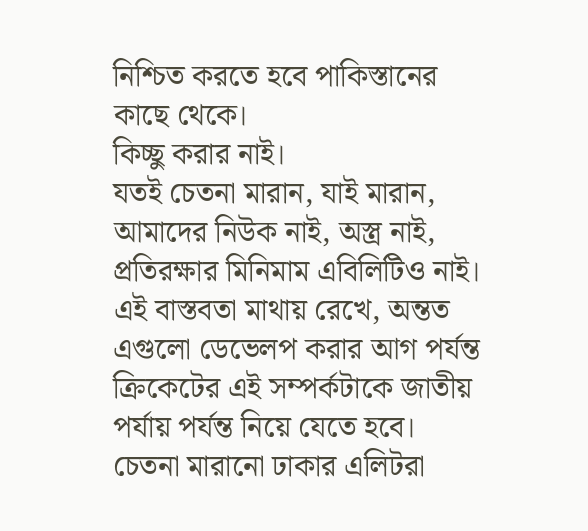নিশ্চিত করতে হবে পাকিস্তানের কাছে থেকে।
কিচ্ছু করার নাই।
যতই চেতনা মারান, যাই মারান, আমাদের নিউক নাই, অস্ত্র নাই, প্রতিরক্ষার মিনিমাম এবিলিটিও নাই।
এই বাস্তবতা মাথায় রেখে, অন্তত এগুলো ডেভেলপ করার আগ পর্যন্ত ক্রিকেটের এই সম্পর্কটাকে জাতীয় পর্যায় পর্যন্ত নিয়ে যেতে হবে।
চেতনা মারানো ঢাকার এলিটরা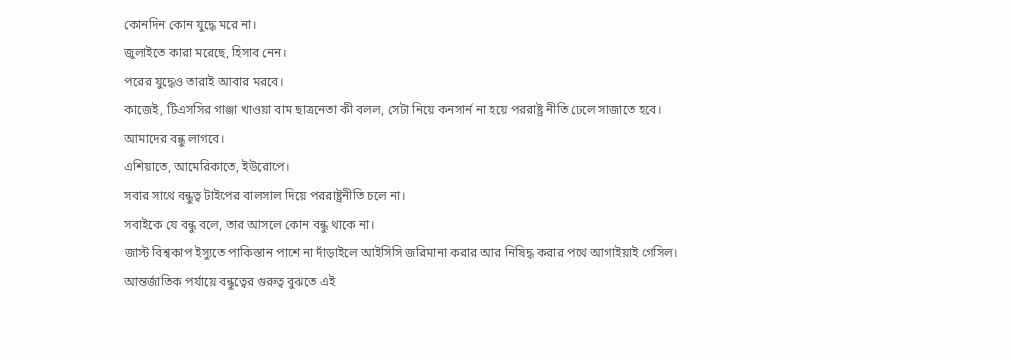কোনদিন কোন যুদ্ধে মরে না।
জুলাইতে কারা মরেছে, হিসাব নেন।
পরের যুদ্ধেও তারাই আবার মরবে।
কাজেই, টিএসসির গাঞ্জা খাওয়া বাম ছাত্রনেতা কী বলল, সেটা নিয়ে কনসার্ন না হয়ে পররাষ্ট্র নীতি ঢেলে সাজাতে হবে।
আমাদের বন্ধু লাগবে।
এশিয়াতে, আমেরিকাতে, ইউরোপে।
সবার সাথে বন্ধুত্ব টাইপের বালসাল দিয়ে পররাষ্ট্রনীতি চলে না।
সবাইকে যে বন্ধু বলে, তার আসলে কোন বন্ধু থাকে না।
জাস্ট বিশ্বকাপ ইস্যুতে পাকিস্তান পাশে না দাঁড়াইলে আইসিসি জরিমানা করার আর নিষিদ্ধ করার পথে আগাইয়াই গেসিল।
আন্তর্জাতিক পর্যায়ে বন্ধুত্বের গুরুত্ব বুঝতে এই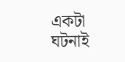একটা ঘটনাই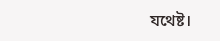যথেষ্ট।